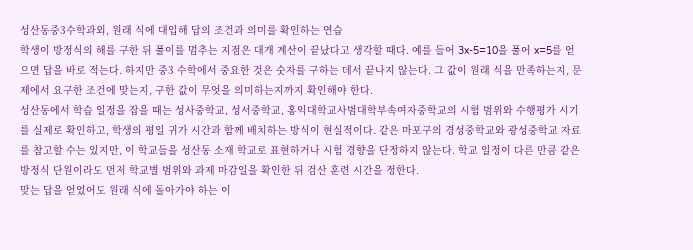성산동중3수학과외, 원래 식에 대입해 답의 조건과 의미를 확인하는 연습
학생이 방정식의 해를 구한 뒤 풀이를 멈추는 지점은 대개 계산이 끝났다고 생각할 때다. 예를 들어 3x-5=10을 풀어 x=5를 얻으면 답을 바로 적는다. 하지만 중3 수학에서 중요한 것은 숫자를 구하는 데서 끝나지 않는다. 그 값이 원래 식을 만족하는지, 문제에서 요구한 조건에 맞는지, 구한 값이 무엇을 의미하는지까지 확인해야 한다.
성산동에서 학습 일정을 잡을 때는 성사중학교, 성서중학교, 홍익대학교사범대학부속여자중학교의 시험 범위와 수행평가 시기를 실제로 확인하고, 학생의 평일 귀가 시간과 함께 배치하는 방식이 현실적이다. 같은 마포구의 경성중학교와 광성중학교 자료를 참고할 수는 있지만, 이 학교들을 성산동 소재 학교로 표현하거나 시험 경향을 단정하지 않는다. 학교 일정이 다른 만큼 같은 방정식 단원이라도 먼저 학교별 범위와 과제 마감일을 확인한 뒤 검산 훈련 시간을 정한다.
맞는 답을 얻었어도 원래 식에 돌아가야 하는 이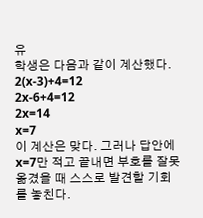유
학생은 다음과 같이 계산했다.
2(x-3)+4=12
2x-6+4=12
2x=14
x=7
이 계산은 맞다. 그러나 답안에 x=7만 적고 끝내면 부호를 잘못 옮겼을 때 스스로 발견할 기회를 놓친다.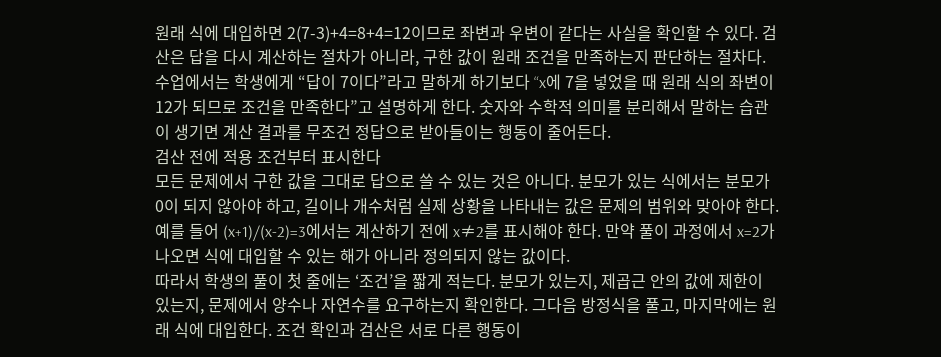원래 식에 대입하면 2(7-3)+4=8+4=12이므로 좌변과 우변이 같다는 사실을 확인할 수 있다. 검산은 답을 다시 계산하는 절차가 아니라, 구한 값이 원래 조건을 만족하는지 판단하는 절차다.
수업에서는 학생에게 “답이 7이다”라고 말하게 하기보다 “x에 7을 넣었을 때 원래 식의 좌변이 12가 되므로 조건을 만족한다”고 설명하게 한다. 숫자와 수학적 의미를 분리해서 말하는 습관이 생기면 계산 결과를 무조건 정답으로 받아들이는 행동이 줄어든다.
검산 전에 적용 조건부터 표시한다
모든 문제에서 구한 값을 그대로 답으로 쓸 수 있는 것은 아니다. 분모가 있는 식에서는 분모가 0이 되지 않아야 하고, 길이나 개수처럼 실제 상황을 나타내는 값은 문제의 범위와 맞아야 한다. 예를 들어 (x+1)/(x-2)=3에서는 계산하기 전에 x≠2를 표시해야 한다. 만약 풀이 과정에서 x=2가 나오면 식에 대입할 수 있는 해가 아니라 정의되지 않는 값이다.
따라서 학생의 풀이 첫 줄에는 ‘조건’을 짧게 적는다. 분모가 있는지, 제곱근 안의 값에 제한이 있는지, 문제에서 양수나 자연수를 요구하는지 확인한다. 그다음 방정식을 풀고, 마지막에는 원래 식에 대입한다. 조건 확인과 검산은 서로 다른 행동이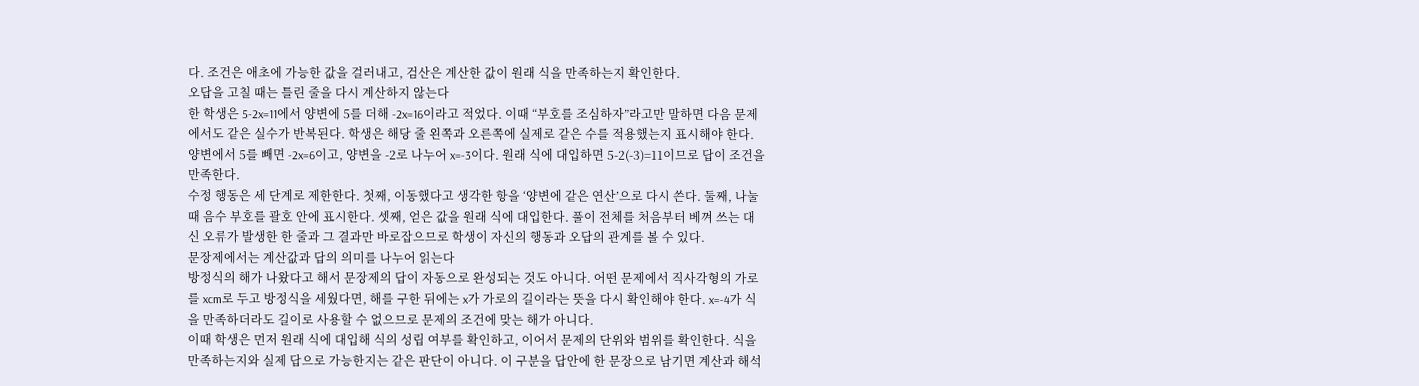다. 조건은 애초에 가능한 값을 걸러내고, 검산은 계산한 값이 원래 식을 만족하는지 확인한다.
오답을 고칠 때는 틀린 줄을 다시 계산하지 않는다
한 학생은 5-2x=11에서 양변에 5를 더해 -2x=16이라고 적었다. 이때 “부호를 조심하자”라고만 말하면 다음 문제에서도 같은 실수가 반복된다. 학생은 해당 줄 왼쪽과 오른쪽에 실제로 같은 수를 적용했는지 표시해야 한다. 양변에서 5를 빼면 -2x=6이고, 양변을 -2로 나누어 x=-3이다. 원래 식에 대입하면 5-2(-3)=11이므로 답이 조건을 만족한다.
수정 행동은 세 단계로 제한한다. 첫째, 이동했다고 생각한 항을 ‘양변에 같은 연산’으로 다시 쓴다. 둘째, 나눌 때 음수 부호를 괄호 안에 표시한다. 셋째, 얻은 값을 원래 식에 대입한다. 풀이 전체를 처음부터 베껴 쓰는 대신 오류가 발생한 한 줄과 그 결과만 바로잡으므로 학생이 자신의 행동과 오답의 관계를 볼 수 있다.
문장제에서는 계산값과 답의 의미를 나누어 읽는다
방정식의 해가 나왔다고 해서 문장제의 답이 자동으로 완성되는 것도 아니다. 어떤 문제에서 직사각형의 가로를 xcm로 두고 방정식을 세웠다면, 해를 구한 뒤에는 x가 가로의 길이라는 뜻을 다시 확인해야 한다. x=-4가 식을 만족하더라도 길이로 사용할 수 없으므로 문제의 조건에 맞는 해가 아니다.
이때 학생은 먼저 원래 식에 대입해 식의 성립 여부를 확인하고, 이어서 문제의 단위와 범위를 확인한다. 식을 만족하는지와 실제 답으로 가능한지는 같은 판단이 아니다. 이 구분을 답안에 한 문장으로 남기면 계산과 해석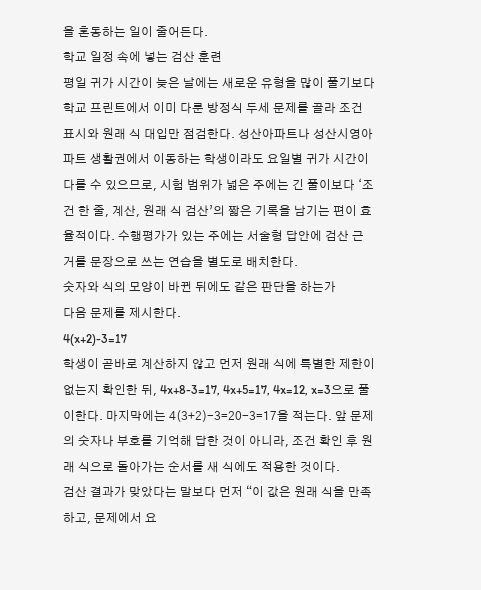을 혼동하는 일이 줄어든다.
학교 일정 속에 넣는 검산 훈련
평일 귀가 시간이 늦은 날에는 새로운 유형을 많이 풀기보다 학교 프린트에서 이미 다룬 방정식 두세 문제를 골라 조건 표시와 원래 식 대입만 점검한다. 성산아파트나 성산시영아파트 생활권에서 이동하는 학생이라도 요일별 귀가 시간이 다를 수 있으므로, 시험 범위가 넓은 주에는 긴 풀이보다 ‘조건 한 줄, 계산, 원래 식 검산’의 짧은 기록을 남기는 편이 효율적이다. 수행평가가 있는 주에는 서술형 답안에 검산 근거를 문장으로 쓰는 연습을 별도로 배치한다.
숫자와 식의 모양이 바뀐 뒤에도 같은 판단을 하는가
다음 문제를 제시한다.
4(x+2)-3=17
학생이 곧바로 계산하지 않고 먼저 원래 식에 특별한 제한이 없는지 확인한 뒤, 4x+8-3=17, 4x+5=17, 4x=12, x=3으로 풀이한다. 마지막에는 4(3+2)-3=20-3=17을 적는다. 앞 문제의 숫자나 부호를 기억해 답한 것이 아니라, 조건 확인 후 원래 식으로 돌아가는 순서를 새 식에도 적용한 것이다.
검산 결과가 맞았다는 말보다 먼저 “이 값은 원래 식을 만족하고, 문제에서 요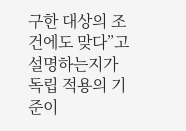구한 대상의 조건에도 맞다”고 설명하는지가 독립 적용의 기준이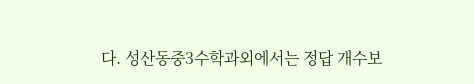다. 성산동중3수학과외에서는 정답 개수보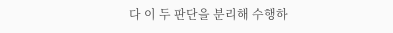다 이 두 판단을 분리해 수행하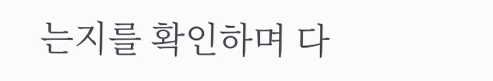는지를 확인하며 다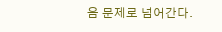음 문제로 넘어간다.